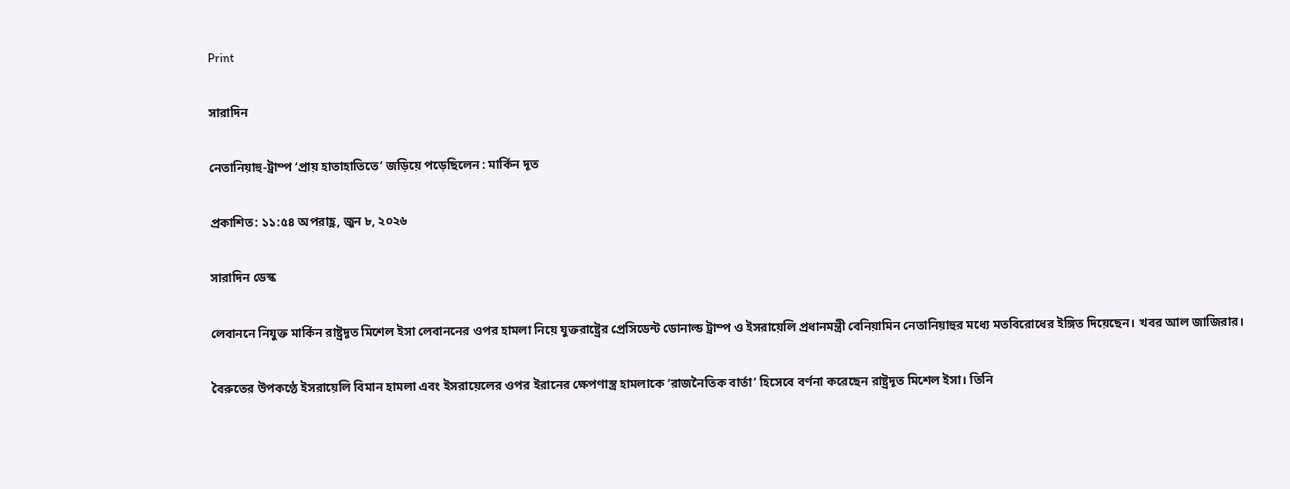Print

সারাদিন

নেতানিয়াহু-ট্রাম্প ‘প্রায় হাতাহাতিতে’ জড়িয়ে পড়েছিলেন : মার্কিন দূত

প্রকাশিত: ১১:৫৪ অপরাহ্ণ, জুন ৮, ২০২৬

সারাদিন ডেস্ক

লেবাননে নিযুক্ত মার্কিন রাষ্ট্রদূত মিশেল ইসা লেবাননের ওপর হামলা নিয়ে যুক্তরাষ্ট্রের প্রেসিডেন্ট ডোনাল্ড ট্রাম্প ও ইসরায়েলি প্রধানমন্ত্রী বেনিয়ামিন নেতানিয়াহুর মধ্যে মতবিরোধের ইঙ্গিত দিয়েছেন। খবর আল জাজিরার।

বৈরুতের উপকণ্ঠে ইসরায়েলি বিমান হামলা এবং ইসরায়েলের ওপর ইরানের ক্ষেপণাস্ত্র হামলাকে ‘রাজনৈতিক বার্তা’ হিসেবে বর্ণনা করেছেন রাষ্ট্রদূত মিশেল ইসা। তিনি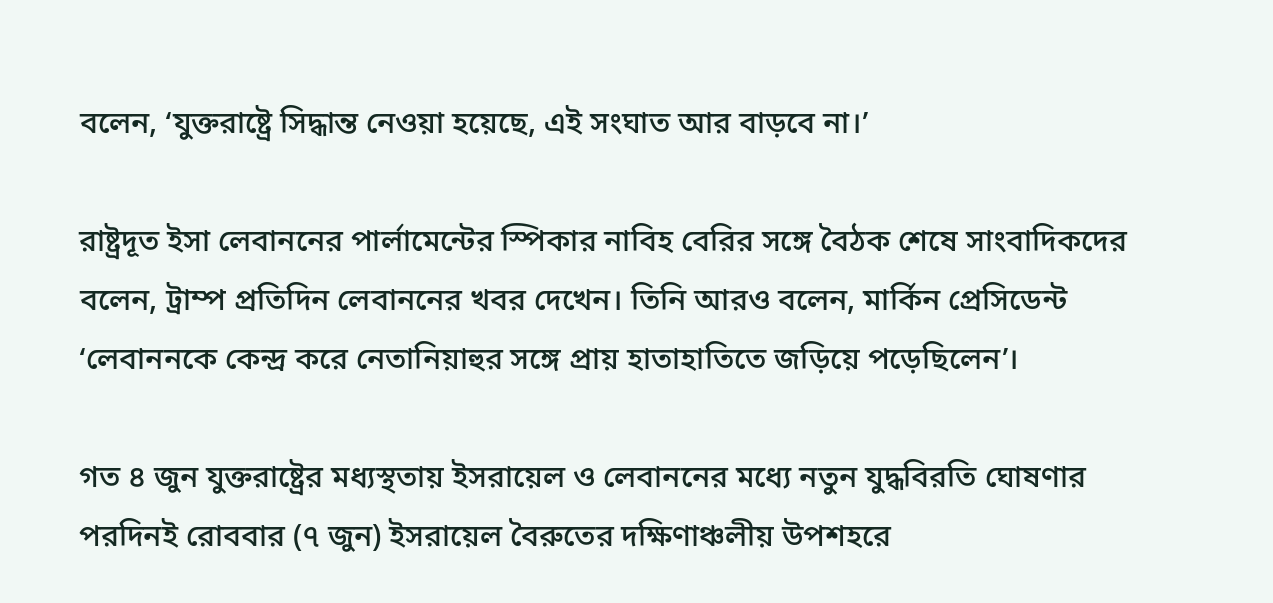বলেন, ‘যুক্তরাষ্ট্রে সিদ্ধান্ত নেওয়া হয়েছে, এই সংঘাত আর বাড়বে না।’

রাষ্ট্রদূত ইসা লেবাননের পার্লামেন্টের স্পিকার নাবিহ বেরির সঙ্গে বৈঠক শেষে সাংবাদিকদের বলেন, ট্রাম্প প্রতিদিন লেবাননের খবর দেখেন। তিনি আরও বলেন, মার্কিন প্রেসিডেন্ট ‘লেবাননকে কেন্দ্র করে নেতানিয়াহুর সঙ্গে প্রায় হাতাহাতিতে জড়িয়ে পড়েছিলেন’।

গত ৪ জুন যুক্তরাষ্ট্রের মধ্যস্থতায় ইসরায়েল ও লেবাননের মধ্যে নতুন যুদ্ধবিরতি ঘোষণার পরদিনই রোববার (৭ জুন) ইসরায়েল বৈরুতের দক্ষিণাঞ্চলীয় উপশহরে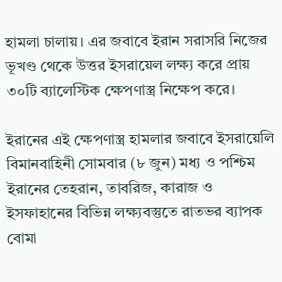হামলা চালায়। এর জবাবে ইরান সরাসরি নিজের ভূখণ্ড থেকে উত্তর ইসরায়েল লক্ষ্য করে প্রায় ৩০টি ব্যালেস্টিক ক্ষেপণাস্ত্র নিক্ষেপ করে।

ইরানের এই ক্ষেপণাস্ত্র হামলার জবাবে ইসরায়েলি বিমানবাহিনী সোমবার (৮ জুন) মধ্য ও পশ্চিম ইরানের তেহরান, তাবরিজ, কারাজ ও ইসফাহানের বিভিন্ন লক্ষ্যবস্তুতে রাতভর ব্যাপক বোমা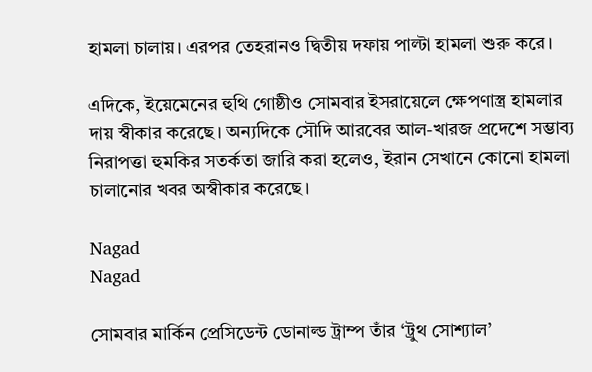হামলা চালায়। এরপর তেহরানও দ্বিতীয় দফায় পাল্টা হামলা শুরু করে।

এদিকে, ইয়েমেনের হুথি গোষ্ঠীও সোমবার ইসরায়েলে ক্ষেপণাস্ত্র হামলার দায় স্বীকার করেছে। অন্যদিকে সৌদি আরবের আল-খারজ প্রদেশে সম্ভাব্য নিরাপত্তা হুমকির সতর্কতা জারি করা হলেও, ইরান সেখানে কোনো হামলা চালানোর খবর অস্বীকার করেছে।

Nagad
Nagad

সোমবার মার্কিন প্রেসিডেন্ট ডোনাল্ড ট্রাম্প তাঁর ‘ট্রুথ সোশ্যাল’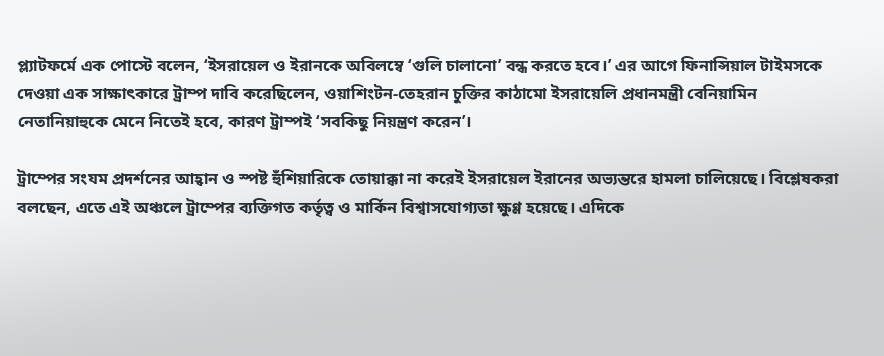প্ল্যাটফর্মে এক পোস্টে বলেন, ‘ইসরায়েল ও ইরানকে অবিলম্বে ‘গুলি চালানো’ বন্ধ করতে হবে।’ এর আগে ফিনান্সিয়াল টাইমসকে দেওয়া এক সাক্ষাৎকারে ট্রাম্প দাবি করেছিলেন, ওয়াশিংটন-তেহরান চুক্তির কাঠামো ইসরায়েলি প্রধানমন্ত্রী বেনিয়ামিন নেতানিয়াহুকে মেনে নিতেই হবে, কারণ ট্রাম্পই ‘সবকিছু নিয়ন্ত্রণ করেন’।

ট্রাম্পের সংযম প্রদর্শনের আহ্বান ও স্পষ্ট হুঁশিয়ারিকে তোয়াক্কা না করেই ইসরায়েল ইরানের অভ্যন্তরে হামলা চালিয়েছে। বিশ্লেষকরা বলছেন, এতে এই অঞ্চলে ট্রাম্পের ব্যক্তিগত কর্তৃত্ব ও মার্কিন বিশ্বাসযোগ্যতা ক্ষুণ্ণ হয়েছে। এদিকে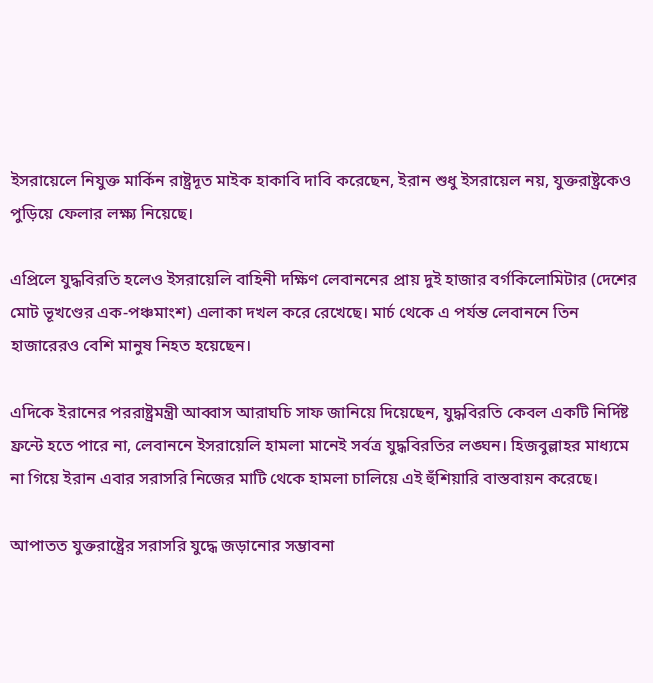ইসরায়েলে নিযুক্ত মার্কিন রাষ্ট্রদূত মাইক হাকাবি দাবি করেছেন, ইরান শুধু ইসরায়েল নয়, যুক্তরাষ্ট্রকেও পুড়িয়ে ফেলার লক্ষ্য নিয়েছে।

এপ্রিলে যুদ্ধবিরতি হলেও ইসরায়েলি বাহিনী দক্ষিণ লেবাননের প্রায় দুই হাজার বর্গকিলোমিটার (দেশের মোট ভূখণ্ডের এক-পঞ্চমাংশ) এলাকা দখল করে রেখেছে। মার্চ থেকে এ পর্যন্ত লেবাননে তিন হাজারেরও বেশি মানুষ নিহত হয়েছেন।

এদিকে ইরানের পররাষ্ট্রমন্ত্রী আব্বাস আরাঘচি সাফ জানিয়ে দিয়েছেন, যুদ্ধবিরতি কেবল একটি নির্দিষ্ট ফ্রন্টে হতে পারে না, লেবাননে ইসরায়েলি হামলা মানেই সর্বত্র যুদ্ধবিরতির লঙ্ঘন। হিজবুল্লাহর মাধ্যমে না গিয়ে ইরান এবার সরাসরি নিজের মাটি থেকে হামলা চালিয়ে এই হুঁশিয়ারি বাস্তবায়ন করেছে।

আপাতত যুক্তরাষ্ট্রের সরাসরি যুদ্ধে জড়ানোর সম্ভাবনা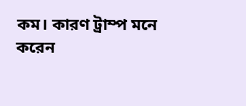কম। কারণ ট্রাম্প মনে করেন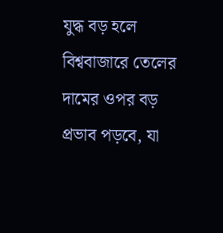যুদ্ধ বড় হলে বিশ্ববাজারে তেলের দামের ওপর বড় প্রভাব পড়বে, যা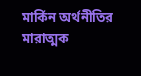মার্কিন অর্থনীতির মারাত্মক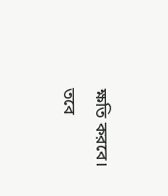ক্ষতি করবে। তবে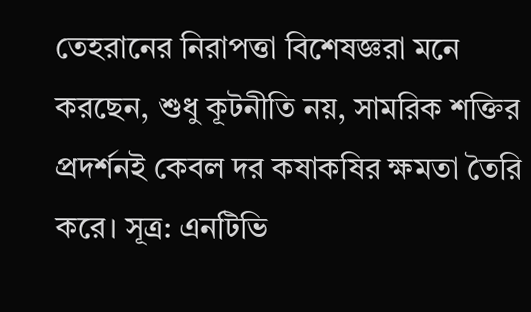তেহরানের নিরাপত্তা বিশেষজ্ঞরা মনে করছেন, শুধু কূটনীতি নয়, সামরিক শক্তির প্রদর্শনই কেবল দর কষাকষির ক্ষমতা তৈরি করে। সূত্র: এনটিভি